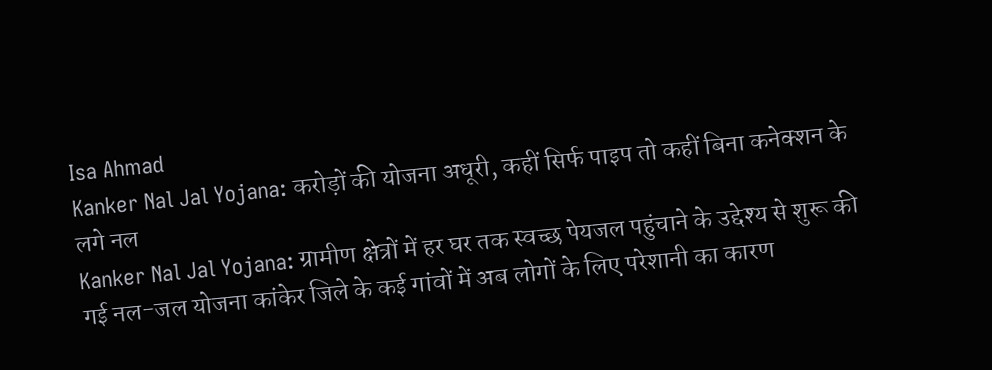Isa Ahmad
Kanker Nal Jal Yojana: करोड़ों की योजना अधूरी, कहीं सिर्फ पाइप तो कहीं बिना कनेक्शन के लगे नल
Kanker Nal Jal Yojana: ग्रामीण क्षेत्रों में हर घर तक स्वच्छ पेयजल पहुंचाने के उद्देश्य से शुरू की गई नल-जल योजना कांकेर जिले के कई गांवों में अब लोगों के लिए परेशानी का कारण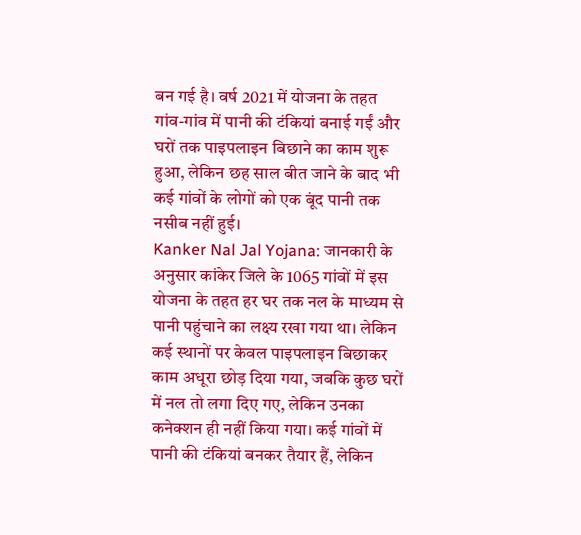बन गई है। वर्ष 2021 में योजना के तहत गांव-गांव में पानी की टंकियां बनाई गईं और घरों तक पाइपलाइन बिछाने का काम शुरू हुआ, लेकिन छह साल बीत जाने के बाद भी कई गांवों के लोगों को एक बूंद पानी तक नसीब नहीं हुई।
Kanker Nal Jal Yojana: जानकारी के अनुसार कांकेर जिले के 1065 गांवों में इस योजना के तहत हर घर तक नल के माध्यम से पानी पहुंचाने का लक्ष्य रखा गया था। लेकिन कई स्थानों पर केवल पाइपलाइन बिछाकर काम अधूरा छोड़ दिया गया, जबकि कुछ घरों में नल तो लगा दिए गए, लेकिन उनका कनेक्शन ही नहीं किया गया। कई गांवों में पानी की टंकियां बनकर तैयार हैं, लेकिन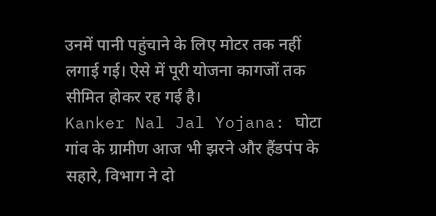उनमें पानी पहुंचाने के लिए मोटर तक नहीं लगाई गई। ऐसे में पूरी योजना कागजों तक सीमित होकर रह गई है।
Kanker Nal Jal Yojana: घोटा गांव के ग्रामीण आज भी झरने और हैंडपंप के सहारे, विभाग ने दो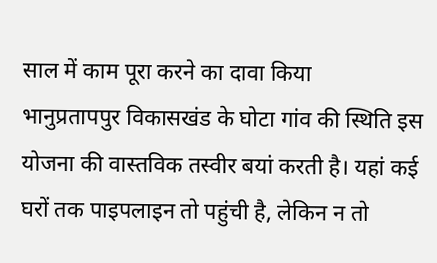साल में काम पूरा करने का दावा किया
भानुप्रतापपुर विकासखंड के घोटा गांव की स्थिति इस योजना की वास्तविक तस्वीर बयां करती है। यहां कई घरों तक पाइपलाइन तो पहुंची है, लेकिन न तो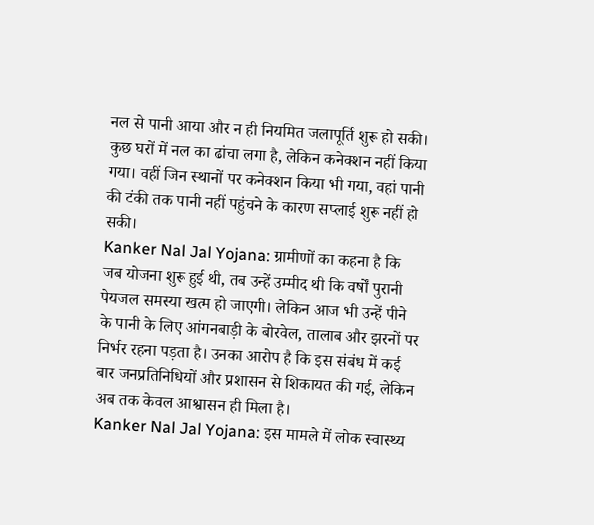नल से पानी आया और न ही नियमित जलापूर्ति शुरू हो सकी। कुछ घरों में नल का ढांचा लगा है, लेकिन कनेक्शन नहीं किया गया। वहीं जिन स्थानों पर कनेक्शन किया भी गया, वहां पानी की टंकी तक पानी नहीं पहुंचने के कारण सप्लाई शुरू नहीं हो सकी।
Kanker Nal Jal Yojana: ग्रामीणों का कहना है कि जब योजना शुरू हुई थी, तब उन्हें उम्मीद थी कि वर्षों पुरानी पेयजल समस्या खत्म हो जाएगी। लेकिन आज भी उन्हें पीने के पानी के लिए आंगनबाड़ी के बोरवेल, तालाब और झरनों पर निर्भर रहना पड़ता है। उनका आरोप है कि इस संबंध में कई बार जनप्रतिनिधियों और प्रशासन से शिकायत की गई, लेकिन अब तक केवल आश्वासन ही मिला है।
Kanker Nal Jal Yojana: इस मामले में लोक स्वास्थ्य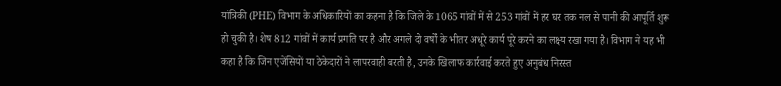यांत्रिकी (PHE) विभाग के अधिकारियों का कहना है कि जिले के 1065 गांवों में से 253 गांवों में हर घर तक नल से पानी की आपूर्ति शुरू हो चुकी है। शेष 812 गांवों में कार्य प्रगति पर है और अगले दो वर्षों के भीतर अधूरे कार्य पूरे करने का लक्ष्य रखा गया है। विभाग ने यह भी कहा है कि जिन एजेंसियों या ठेकेदारों ने लापरवाही बरती है, उनके खिलाफ कार्रवाई करते हुए अनुबंध निरस्त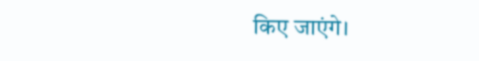किए जाएंगे।